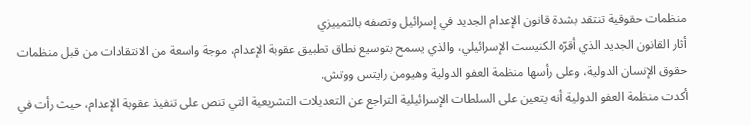منظمات حقوقية تنتقد بشدة قانون الإعدام الجديد في إسرائيل وتصفه بالتمييزي
أثار القانون الجديد الذي أقرّه الكنيست الإسرائيلي، والذي يسمح بتوسيع نطاق تطبيق عقوبة الإعدام، موجة واسعة من الانتقادات من قبل منظمات حقوق الإنسان الدولية، وعلى رأسها منظمة العفو الدولية وهيومن رايتس ووتش.
أكدت منظمة العفو الدولية أنه يتعين على السلطات الإسرائيلية التراجع عن التعديلات التشريعية التي تنص على تنفيذ عقوبة الإعدام، حيث رأت في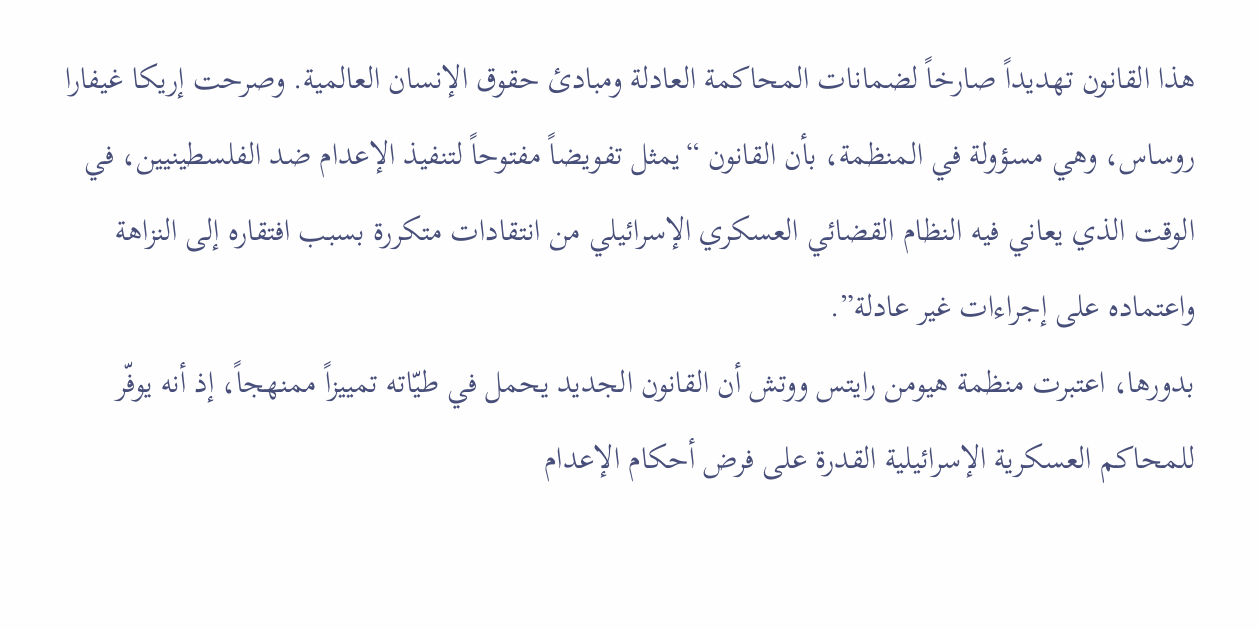هذا القانون تهديداً صارخاً لضمانات المحاكمة العادلة ومبادئ حقوق الإنسان العالمية. وصرحت إريكا غيفارا روساس، وهي مسؤولة في المنظمة، بأن القانون “يمثل تفويضاً مفتوحاً لتنفيذ الإعدام ضد الفلسطينيين، في الوقت الذي يعاني فيه النظام القضائي العسكري الإسرائيلي من انتقادات متكررة بسبب افتقاره إلى النزاهة واعتماده على إجراءات غير عادلة”.
بدورها، اعتبرت منظمة هيومن رايتس ووتش أن القانون الجديد يحمل في طيّاته تمييزاً ممنهجاً، إذ أنه يوفّر للمحاكم العسكرية الإسرائيلية القدرة على فرض أحكام الإعدام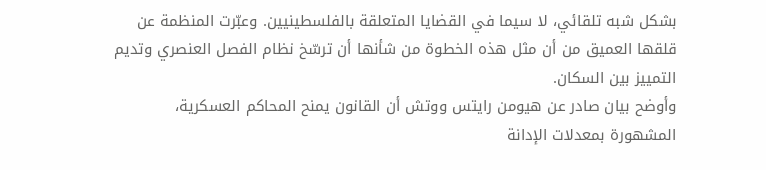بشكل شبه تلقائي، لا سيما في القضايا المتعلقة بالفلسطينيين. وعبّرت المنظمة عن قلقها العميق من أن مثل هذه الخطوة من شأنها أن ترسّخ نظام الفصل العنصري وتديم التمييز بين السكان.
وأوضح بيان صادر عن هيومن رايتس ووتش أن القانون يمنح المحاكم العسكرية، المشهورة بمعدلات الإدانة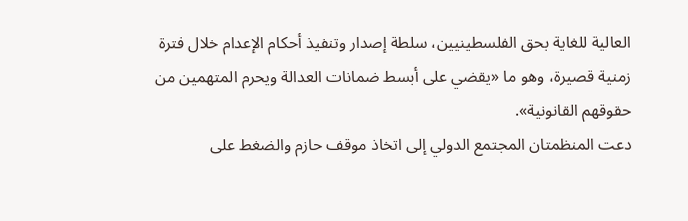العالية للغاية بحق الفلسطينيين، سلطة إصدار وتنفيذ أحكام الإعدام خلال فترة زمنية قصيرة، وهو ما «يقضي على أبسط ضمانات العدالة ويحرم المتهمين من حقوقهم القانونية».
دعت المنظمتان المجتمع الدولي إلى اتخاذ موقف حازم والضغط على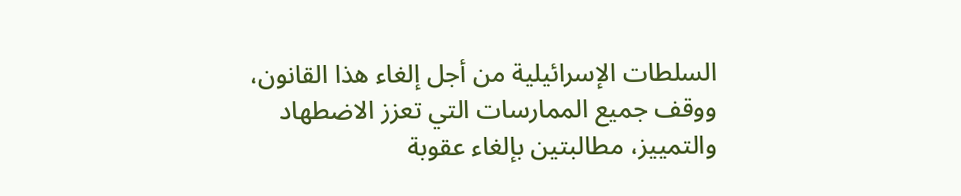السلطات الإسرائيلية من أجل إلغاء هذا القانون، ووقف جميع الممارسات التي تعزز الاضطهاد والتمييز، مطالبتين بإلغاء عقوبة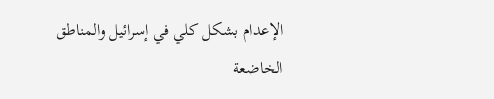الإعدام بشكل كلي في إسرائيل والمناطق الخاضعة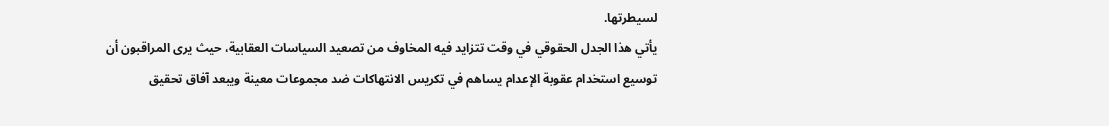لسيطرتها.
يأتي هذا الجدل الحقوقي في وقت تتزايد فيه المخاوف من تصعيد السياسات العقابية، حيث يرى المراقبون أن توسيع استخدام عقوبة الإعدام يساهم في تكريس الانتهاكات ضد مجموعات معينة ويبعد آفاق تحقيق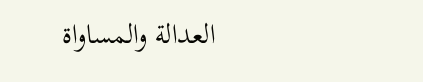العدالة والمساواة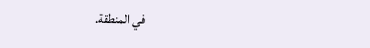في المنطقة.